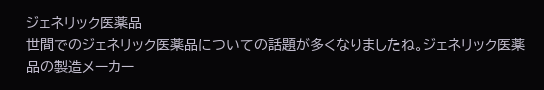ジェネリック医薬品
世間でのジェネリック医薬品についての話題が多くなりましたね。ジェネリック医薬品の製造メーカー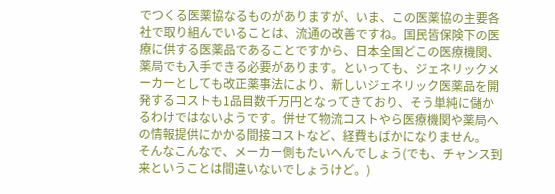でつくる医薬協なるものがありますが、いま、この医薬協の主要各社で取り組んでいることは、流通の改善ですね。国民皆保険下の医療に供する医薬品であることですから、日本全国どこの医療機関、薬局でも入手できる必要があります。といっても、ジェネリックメーカーとしても改正薬事法により、新しいジェネリック医薬品を開発するコストも1品目数千万円となってきており、そう単純に儲かるわけではないようです。併せて物流コストやら医療機関や薬局への情報提供にかかる間接コストなど、経費もばかになりません。
そんなこんなで、メーカー側もたいへんでしょう(でも、チャンス到来ということは間違いないでしょうけど。)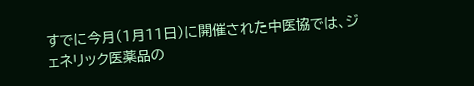すでに今月(1月11日)に開催された中医協では、ジェネリック医薬品の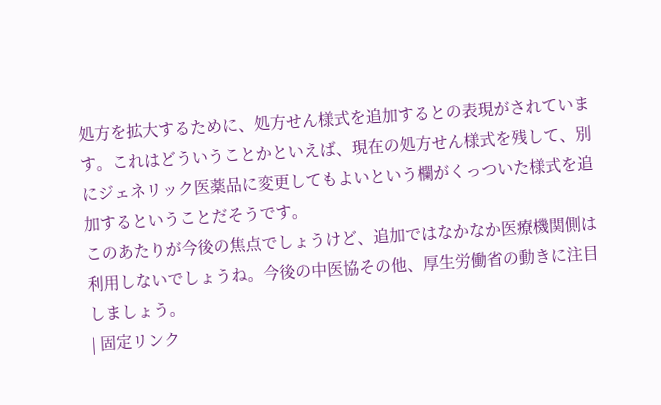処方を拡大するために、処方せん様式を追加するとの表現がされています。これはどういうことかといえば、現在の処方せん様式を残して、別にジェネリック医薬品に変更してもよいという欄がくっついた様式を追加するということだそうです。
このあたりが今後の焦点でしょうけど、追加ではなかなか医療機関側は利用しないでしょうね。今後の中医協その他、厚生労働省の動きに注目しましょう。
| 固定リンク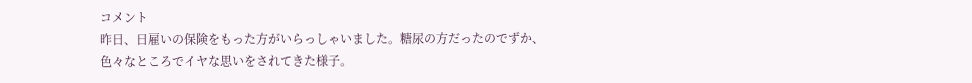コメント
昨日、日雇いの保険をもった方がいらっしゃいました。糖尿の方だったのでずか、色々なところでイヤな思いをされてきた様子。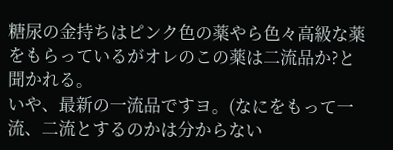糖尿の金持ちはピンク色の薬やら色々高級な薬をもらっているがオレのこの薬は二流品か?と聞かれる。
いや、最新の一流品ですヨ。(なにをもって一流、二流とするのかは分からない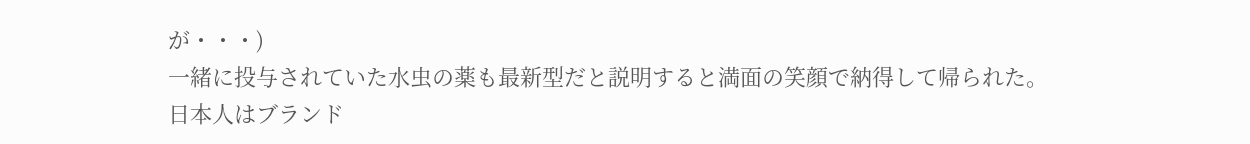が・・・)
一緒に投与されていた水虫の薬も最新型だと説明すると満面の笑顔で納得して帰られた。
日本人はブランド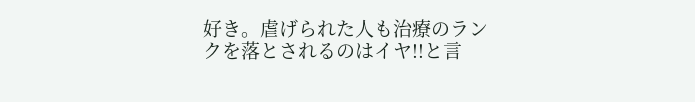好き。虐げられた人も治療のランクを落とされるのはイヤ!!と言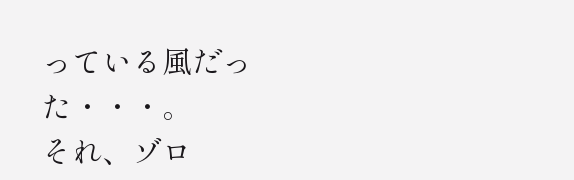っている風だった・・・。
それ、ゾロ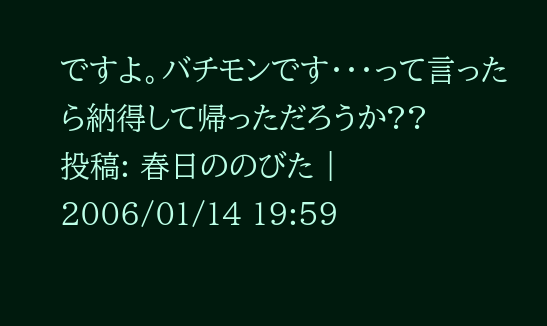ですよ。バチモンです・・・って言ったら納得して帰っただろうか??
投稿: 春日ののびた | 2006/01/14 19:59